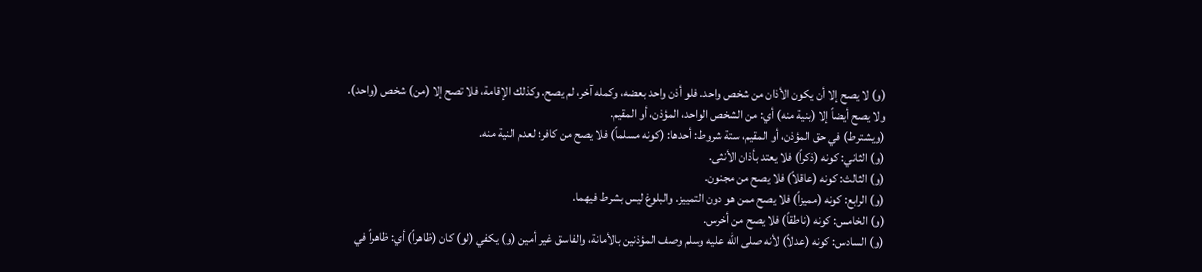(و) لا يصح إلا أن يكون الأذان من شخص واحد. فلو أذن واحد بعضه، وكمله آخر، لم يصح. وكذلك الإقامة، فلا تصح إلا (من) شخص (واحد).
ولا يصح أيضاً إلا (بنية منه) أي: من الشخص الواحد، المؤذن، أو المقيم.
(ويشترط) في حق المؤذن، أو المقيم، ستة شروط: أحدها: (كونه مسلماً) فلا يصح من كافر؛ لعدم النية منه.
(و) الثاني: كونه (ذكراً) فلا يعتد بأذان الأنثى.
(و) الثالث: كونه (عاقلاً) فلا يصح من مجنون.
(و) الرابع: كونه (مميزاً) فلا يصح ممن هو دون التمييز. والبلوغ ليس بشرط فيهما.
(و) الخامس: كونه (ناطقاً) فلا يصح من أخرس.
(و) السادس: كونه (عدلاً) لأنه صلى الله عليه وسلم وصف المؤذنين بالأمانة، والفاسق غير أمين (و) يكفي (لو) كان (ظاهراً) أي: ظاهراً في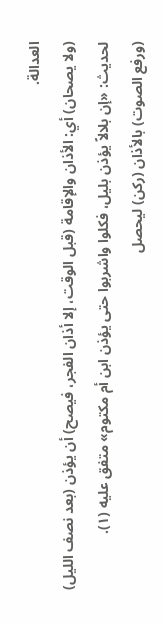العدالة.
(ولا يصحان) أي: الأذان والإقامة (قبل الوقت، إلا أذان الفجر، فيصح) أن يؤذن (بعد نصف الليل) لحديث: «إن بلالاً يؤذن بليل، فكلوا واشربوا حتى يؤذن ابن أم مكتوم» متفق عليه (١).
(ورفع الصوت) بالأذان (ركن) ليحصل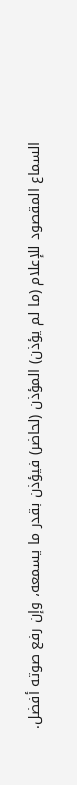السماع المقصود للإعلام (ما لم يؤذن) المؤذن (لحاضر) فيؤذن بقدر ما يسمعه، وإن رفع صوته أفضل.